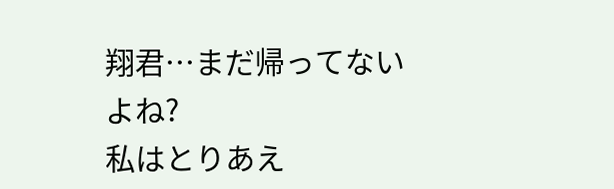翔君…まだ帰ってないよね?
私はとりあえ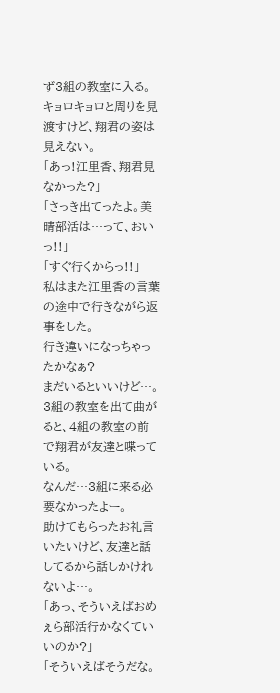ず3組の教室に入る。
キョロキョロと周りを見渡すけど、翔君の姿は見えない。
「あっ!江里香、翔君見なかった?」
「さっき出てったよ。美晴部活は…って、おいっ!!」
「すぐ行くからっ!!」
私はまた江里香の言葉の途中で行きながら返事をした。
行き違いになっちゃったかなぁ?
まだいるといいけど…。
3組の教室を出て曲がると、4組の教室の前で翔君が友達と喋っている。
なんだ…3組に来る必要なかったよー。
助けてもらったお礼言いたいけど、友達と話してるから話しかけれないよ…。
「あっ、そういえばおめぇら部活行かなくていいのか?」
「そういえばそうだな。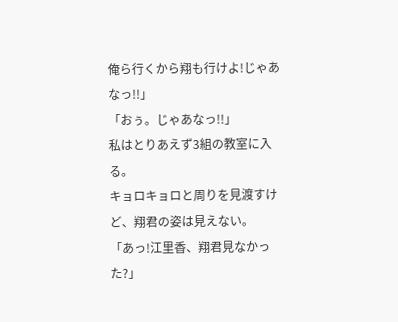俺ら行くから翔も行けよ!じゃあなっ!!」
「おぅ。じゃあなっ!!」
私はとりあえず3組の教室に入る。
キョロキョロと周りを見渡すけど、翔君の姿は見えない。
「あっ!江里香、翔君見なかった?」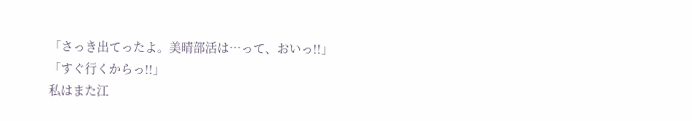「さっき出てったよ。美晴部活は…って、おいっ!!」
「すぐ行くからっ!!」
私はまた江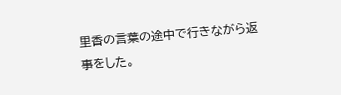里香の言葉の途中で行きながら返事をした。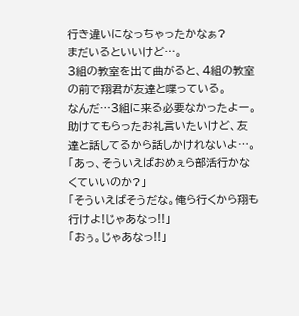行き違いになっちゃったかなぁ?
まだいるといいけど…。
3組の教室を出て曲がると、4組の教室の前で翔君が友達と喋っている。
なんだ…3組に来る必要なかったよー。
助けてもらったお礼言いたいけど、友達と話してるから話しかけれないよ…。
「あっ、そういえばおめぇら部活行かなくていいのか?」
「そういえばそうだな。俺ら行くから翔も行けよ!じゃあなっ!!」
「おぅ。じゃあなっ!!」